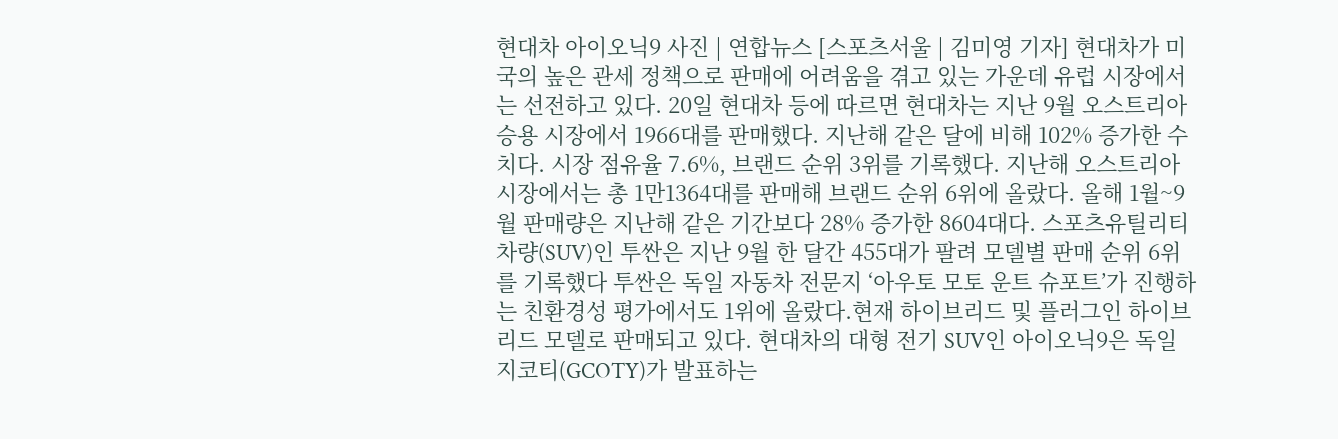현대차 아이오닉9 사진 | 연합뉴스 [스포츠서울 | 김미영 기자] 현대차가 미국의 높은 관세 정책으로 판매에 어려움을 겪고 있는 가운데 유럽 시장에서는 선전하고 있다. 20일 현대차 등에 따르면 현대차는 지난 9월 오스트리아 승용 시장에서 1966대를 판매했다. 지난해 같은 달에 비해 102% 증가한 수치다. 시장 점유율 7.6%, 브랜드 순위 3위를 기록했다. 지난해 오스트리아 시장에서는 총 1만1364대를 판매해 브랜드 순위 6위에 올랐다. 올해 1월~9월 판매량은 지난해 같은 기간보다 28% 증가한 8604대다. 스포츠유틸리티차량(SUV)인 투싼은 지난 9월 한 달간 455대가 팔려 모델별 판매 순위 6위를 기록했다 투싼은 독일 자동차 전문지 ‘아우토 모토 운트 슈포트’가 진행하는 친환경성 평가에서도 1위에 올랐다.현재 하이브리드 및 플러그인 하이브리드 모델로 판매되고 있다. 현대차의 대형 전기 SUV인 아이오닉9은 독일 지코티(GCOTY)가 발표하는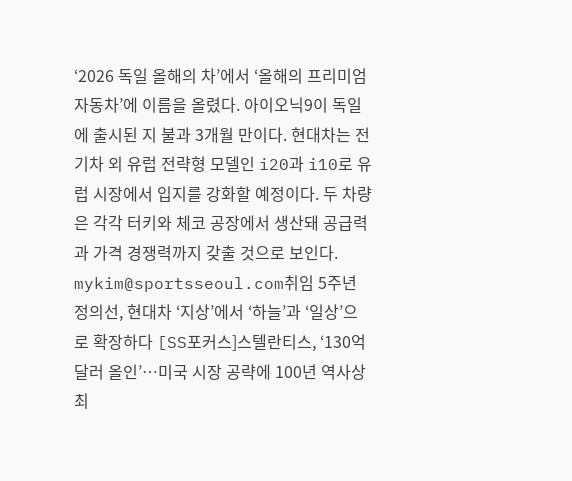‘2026 독일 올해의 차’에서 ‘올해의 프리미엄 자동차’에 이름을 올렸다. 아이오닉9이 독일에 출시된 지 불과 3개월 만이다. 현대차는 전기차 외 유럽 전략형 모델인 i20과 i10로 유럽 시장에서 입지를 강화할 예정이다. 두 차량은 각각 터키와 체코 공장에서 생산돼 공급력과 가격 경쟁력까지 갖출 것으로 보인다. mykim@sportsseoul.com취임 5주년 정의선, 현대차 ‘지상’에서 ‘하늘’과 ‘일상’으로 확장하다 [SS포커스]스텔란티스, ‘130억 달러 올인’…미국 시장 공략에 100년 역사상 최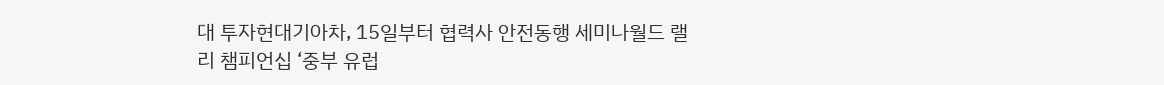대 투자현대기아차, 15일부터 협력사 안전동행 세미나월드 랠리 챔피언십 ‘중부 유럽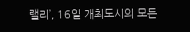랠리’, 16일 개최도시의 모든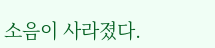소음이 사라졌다.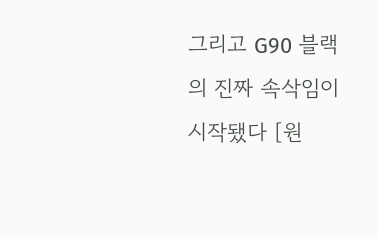그리고 G90 블랙의 진짜 속삭임이 시작됐다 [원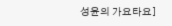성윤의 가요타요]